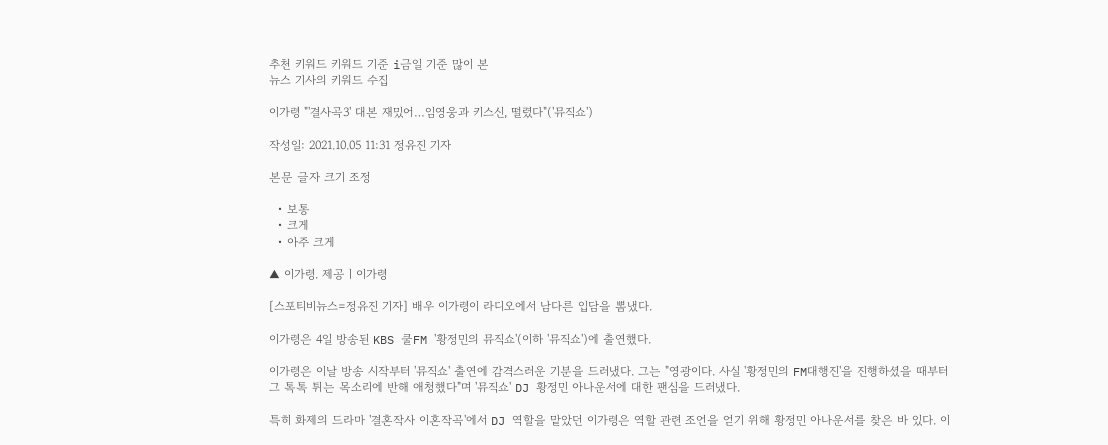추천 키워드 키워드 기준 i금일 기준 많이 본
뉴스 기사의 키워드 수집

이가령 "'결사곡3' 대본 재밌어…임영웅과 키스신, 떨렸다"('뮤직쇼')

작성일: 2021.10.05 11:31 정유진 기자

본문 글자 크기 조정

  • 보통
  • 크게
  • 아주 크게

▲ 이가령. 제공ㅣ이가령

[스포티비뉴스=정유진 기자] 배우 이가령이 라디오에서 남다른 입담을 뽐냈다.

이가령은 4일 방송된 KBS 쿨FM '황정민의 뮤직쇼'(이하 '뮤직쇼')에 출연했다.

이가령은 이날 방송 시작부터 '뮤직쇼' 출연에 감격스러운 기분을 드러냈다. 그는 "영광이다. 사실 '황정민의 FM대행진'을 진행하셨을 때부터 그 톡톡 튀는 목소리에 반해 애청했다"며 '뮤직쇼' DJ 황정민 아나운서에 대한 팬심을 드러냈다.

특히 화제의 드라마 '결혼작사 이혼작곡'에서 DJ 역할을 맡았던 이가령은 역할 관련 조언을 얻기 위해 황정민 아나운서를 찾은 바 있다. 이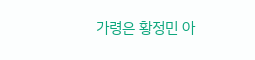가령은 황정민 아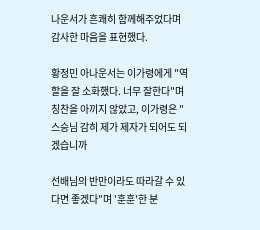나운서가 흔쾌히 함께해주었다며 감사한 마음을 표현했다.

황정민 아나운서는 이가령에게 "역할을 잘 소화했다. 너무 잘한다"며 칭찬을 아끼지 않았고, 이가령은 "스승님 감히 제가 제자가 되어도 되겠습니까

선배님의 반만이라도 따라갈 수 있다면 좋겠다"며 '훈훈'한 분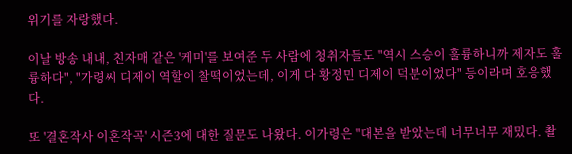위기를 자랑했다.

이날 방송 내내, 친자매 같은 '케미'를 보여준 두 사람에 청취자들도 "역시 스승이 훌륭하니까 제자도 훌륭하다", "가령씨 디제이 역할이 찰떡이었는데, 이게 다 황정민 디제이 덕분이었다" 등이라며 호응했다.

또 '결혼작사 이혼작곡' 시즌3에 대한 질문도 나왔다. 이가령은 "대본을 받았는데 너무너무 재밌다. 촬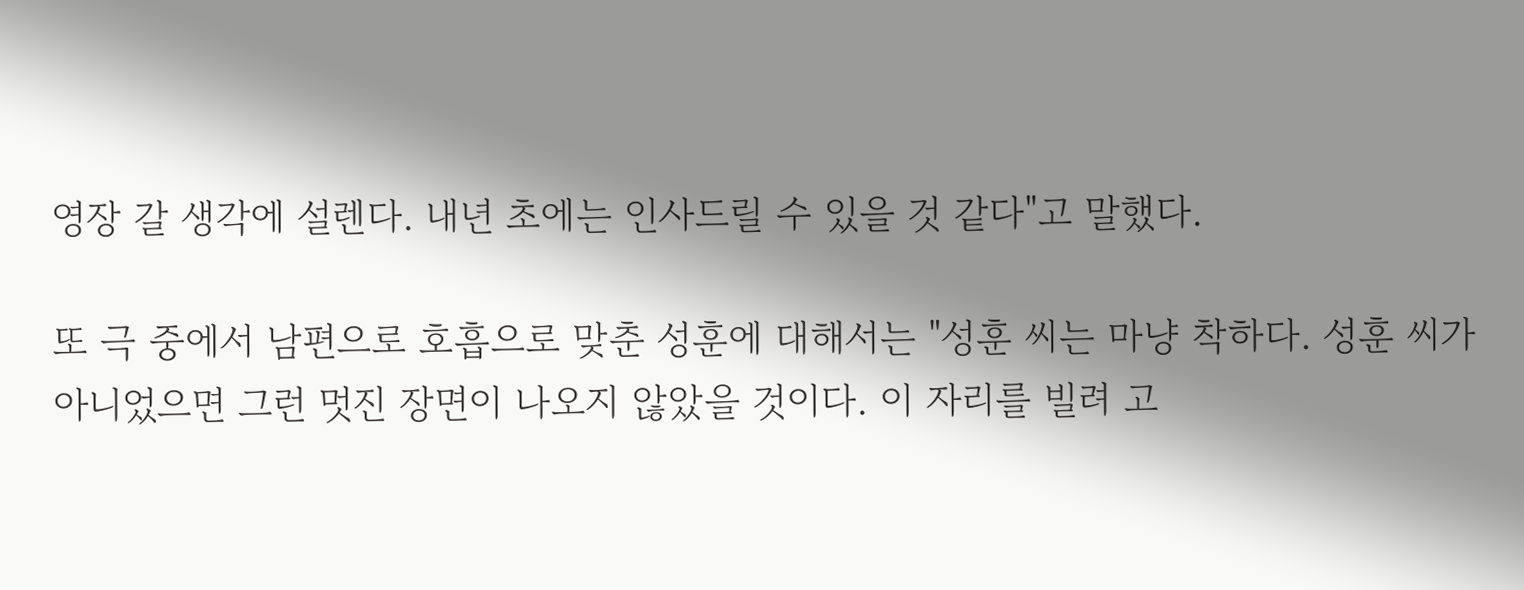영장 갈 생각에 설렌다. 내년 초에는 인사드릴 수 있을 것 같다"고 말했다.

또 극 중에서 남편으로 호흡으로 맞춘 성훈에 대해서는 "성훈 씨는 마냥 착하다. 성훈 씨가 아니었으면 그런 멋진 장면이 나오지 않았을 것이다. 이 자리를 빌려 고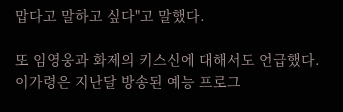맙다고 말하고 싶다"고 말했다.

또 임영웅과 화제의 키스신에 대해서도 언급했다. 이가령은 지난달 방송된 예능 프로그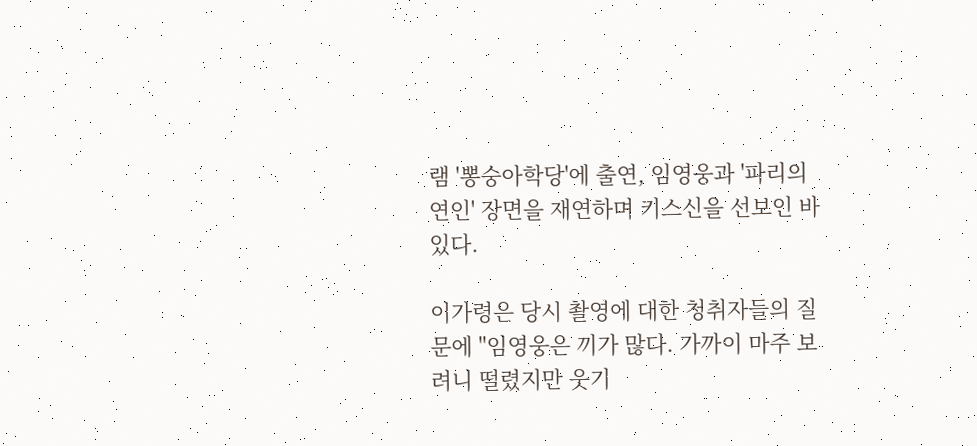램 '뽕숭아학당'에 출연, 임영웅과 '파리의 연인' 장면을 재연하며 키스신을 선보인 바 있다.

이가령은 당시 촬영에 대한 청취자들의 질문에 "임영웅은 끼가 많다. 가까이 마주 보려니 떨렸지만 웃기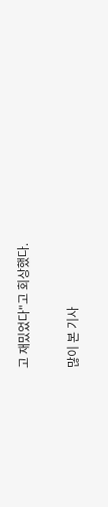고 재밌었다"고 회상했다.


많이 본 기사